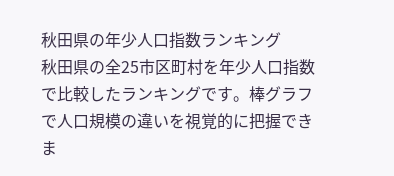秋田県の年少人口指数ランキング
秋田県の全25市区町村を年少人口指数で比較したランキングです。棒グラフで人口規模の違いを視覚的に把握できま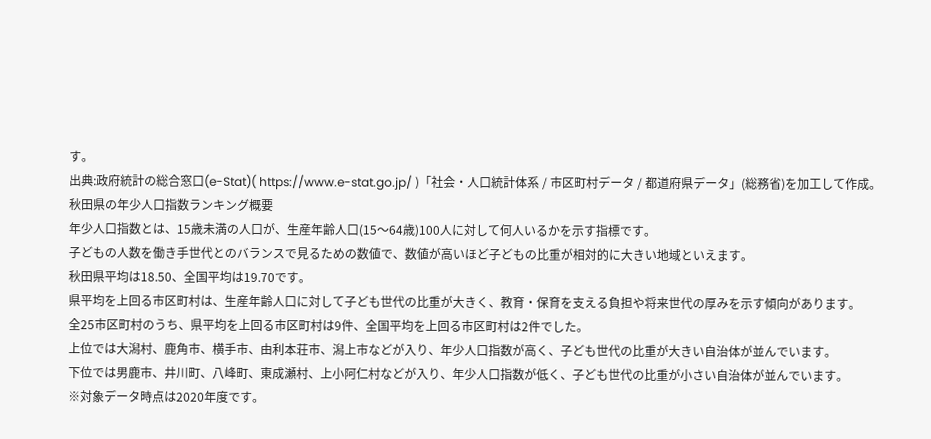す。
出典:政府統計の総合窓口(e-Stat)( https://www.e-stat.go.jp/ )「社会・人口統計体系 / 市区町村データ / 都道府県データ」(総務省)を加工して作成。
秋田県の年少人口指数ランキング概要
年少人口指数とは、15歳未満の人口が、生産年齢人口(15〜64歳)100人に対して何人いるかを示す指標です。
子どもの人数を働き手世代とのバランスで見るための数値で、数値が高いほど子どもの比重が相対的に大きい地域といえます。
秋田県平均は18.50、全国平均は19.70です。
県平均を上回る市区町村は、生産年齢人口に対して子ども世代の比重が大きく、教育・保育を支える負担や将来世代の厚みを示す傾向があります。
全25市区町村のうち、県平均を上回る市区町村は9件、全国平均を上回る市区町村は2件でした。
上位では大潟村、鹿角市、横手市、由利本荘市、潟上市などが入り、年少人口指数が高く、子ども世代の比重が大きい自治体が並んでいます。
下位では男鹿市、井川町、八峰町、東成瀬村、上小阿仁村などが入り、年少人口指数が低く、子ども世代の比重が小さい自治体が並んでいます。
※対象データ時点は2020年度です。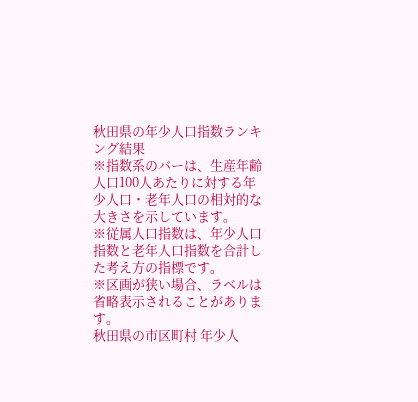秋田県の年少人口指数ランキング結果
※指数系のバーは、生産年齢人口100人あたりに対する年少人口・老年人口の相対的な大きさを示しています。
※従属人口指数は、年少人口指数と老年人口指数を合計した考え方の指標です。
※区画が狭い場合、ラベルは省略表示されることがあります。
秋田県の市区町村 年少人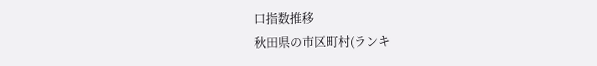口指数推移
秋田県の市区町村(ランキ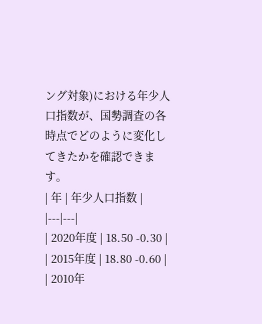ング対象)における年少人口指数が、国勢調査の各時点でどのように変化してきたかを確認できます。
| 年 | 年少人口指数 |
|---|---|
| 2020年度 | 18.50 -0.30 |
| 2015年度 | 18.80 -0.60 |
| 2010年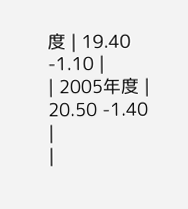度 | 19.40 -1.10 |
| 2005年度 | 20.50 -1.40 |
|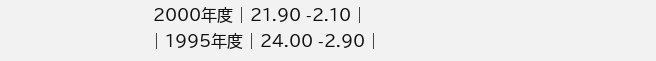2000年度 | 21.90 -2.10 |
| 1995年度 | 24.00 -2.90 |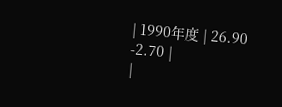| 1990年度 | 26.90 -2.70 |
|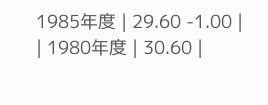1985年度 | 29.60 -1.00 |
| 1980年度 | 30.60 |